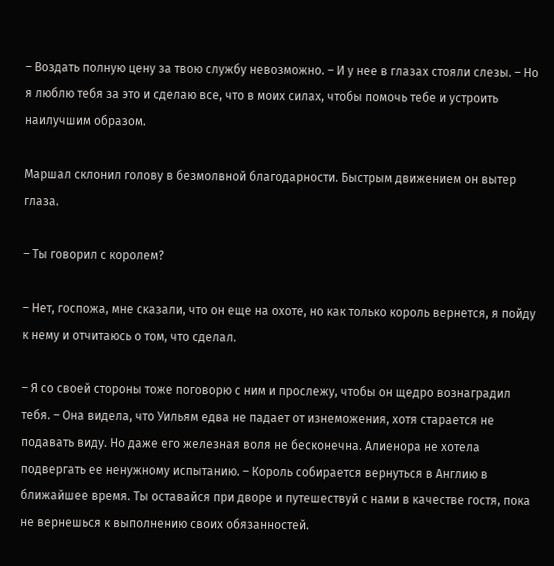– Воздать полную цену за твою службу невозможно. – И у нее в глазах стояли слезы. – Но я люблю тебя за это и сделаю все, что в моих силах, чтобы помочь тебе и устроить наилучшим образом.

Маршал склонил голову в безмолвной благодарности. Быстрым движением он вытер глаза.

– Ты говорил с королем?

– Нет, госпожа, мне сказали, что он еще на охоте, но как только король вернется, я пойду к нему и отчитаюсь о том, что сделал.

– Я со своей стороны тоже поговорю с ним и прослежу, чтобы он щедро вознаградил тебя. – Она видела, что Уильям едва не падает от изнеможения, хотя старается не подавать виду. Но даже его железная воля не бесконечна. Алиенора не хотела подвергать ее ненужному испытанию. – Король собирается вернуться в Англию в ближайшее время. Ты оставайся при дворе и путешествуй с нами в качестве гостя, пока не вернешься к выполнению своих обязанностей.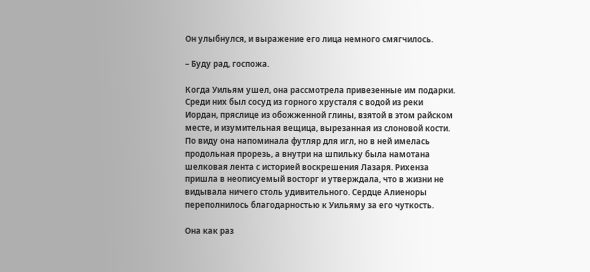Он улыбнулся, и выражение его лица немного смягчилось.

– Буду рад, госпожа.

Когда Уильям ушел, она рассмотрела привезенные им подарки. Среди них был сосуд из горного хрусталя с водой из реки Иордан, пряслице из обожженной глины, взятой в этом райском месте, и изумительная вещица, вырезанная из слоновой кости. По виду она напоминала футляр для игл, но в ней имелась продольная прорезь, а внутри на шпильку была намотана шелковая лента с историей воскрешения Лазаря. Рихенза пришла в неописуемый восторг и утверждала, что в жизни не видывала ничего столь удивительного. Сердце Алиеноры переполнилось благодарностью к Уильяму за его чуткость.

Она как раз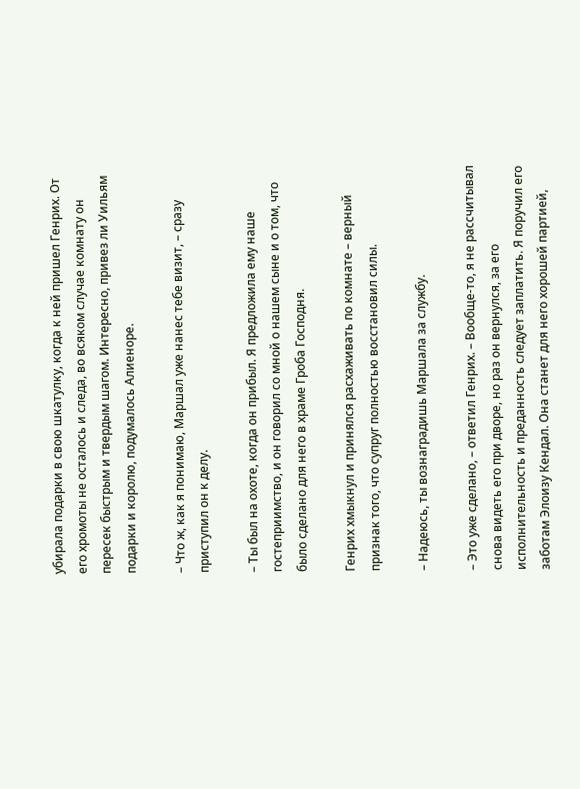убирала подарки в свою шкатулку, когда к ней пришел Генрих. От его хромоты не осталось и следа, во всяком случае комнату он пересек быстрым и твердым шагом. Интересно, привез ли Уильям подарки и королю, подумалось Алиеноре.

– Что ж, как я понимаю, Маршал уже нанес тебе визит, – сразу приступил он к делу.

– Ты был на охоте, когда он прибыл. Я предложила ему наше гостеприимство, и он говорил со мной о нашем сыне и о том, что было сделано для него в храме Гроба Господня.

Генрих хмыкнул и принялся расхаживать по комнате – верный признак того, что супруг полностью восстановил силы.

– Надеюсь, ты вознаградишь Маршала за службу.

– Это уже сделано, – ответил Генрих. – Вообще-то, я не рассчитывал снова видеть его при дворе, но раз он вернулся, за его исполнительность и преданность следует заплатить. Я поручил его заботам Элоизу Кендал. Она станет для него хорошей партией,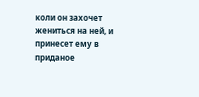коли он захочет жениться на ней, и принесет ему в приданое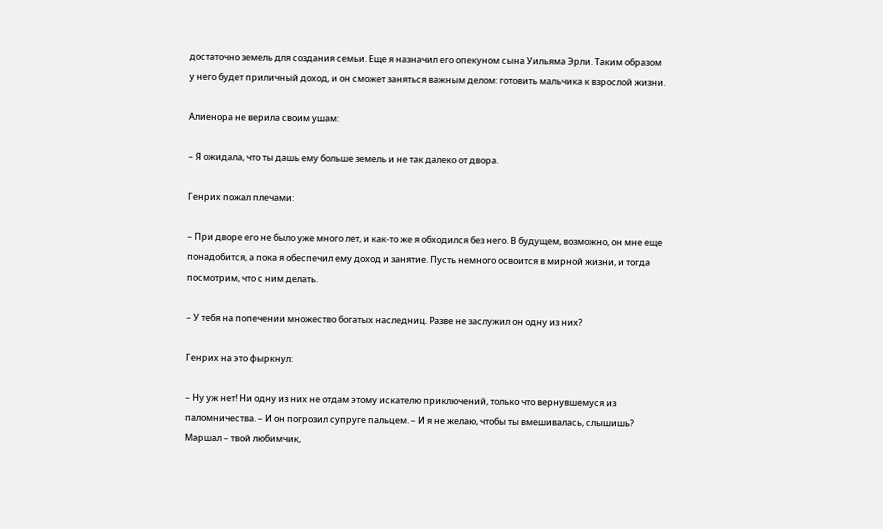достаточно земель для создания семьи. Еще я назначил его опекуном сына Уильяма Эрли. Таким образом у него будет приличный доход, и он сможет заняться важным делом: готовить мальчика к взрослой жизни.

Алиенора не верила своим ушам:

– Я ожидала, что ты дашь ему больше земель и не так далеко от двора.

Генрих пожал плечами:

– При дворе его не было уже много лет, и как-то же я обходился без него. В будущем, возможно, он мне еще понадобится, а пока я обеспечил ему доход и занятие. Пусть немного освоится в мирной жизни, и тогда посмотрим, что с ним делать.

– У тебя на попечении множество богатых наследниц. Разве не заслужил он одну из них?

Генрих на это фыркнул:

– Ну уж нет! Ни одну из них не отдам этому искателю приключений, только что вернувшемуся из паломничества. – И он погрозил супруге пальцем. – И я не желаю, чтобы ты вмешивалась, слышишь? Маршал – твой любимчик,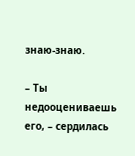знаю-знаю.

– Ты недооцениваешь его, – сердилась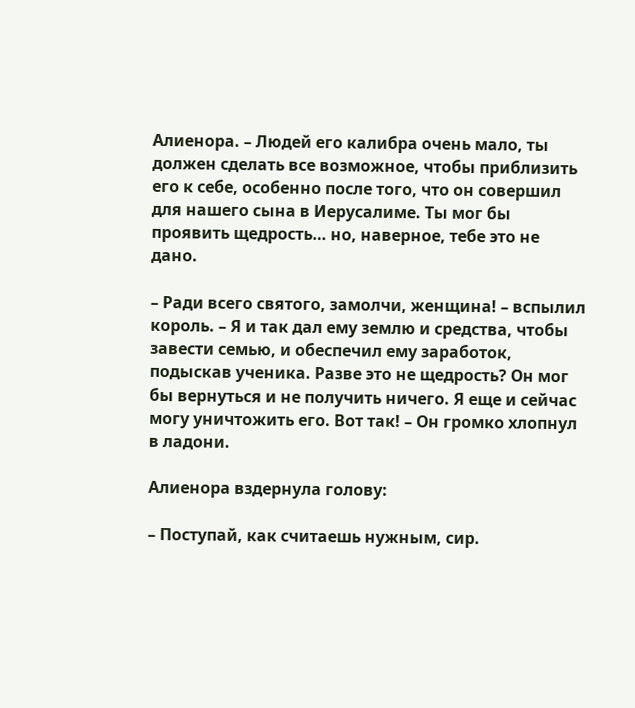Алиенора. – Людей его калибра очень мало, ты должен сделать все возможное, чтобы приблизить его к себе, особенно после того, что он совершил для нашего сына в Иерусалиме. Ты мог бы проявить щедрость… но, наверное, тебе это не дано.

– Ради всего святого, замолчи, женщина! – вспылил король. – Я и так дал ему землю и средства, чтобы завести семью, и обеспечил ему заработок, подыскав ученика. Разве это не щедрость? Он мог бы вернуться и не получить ничего. Я еще и сейчас могу уничтожить его. Вот так! – Он громко хлопнул в ладони.

Алиенора вздернула голову:

– Поступай, как считаешь нужным, сир.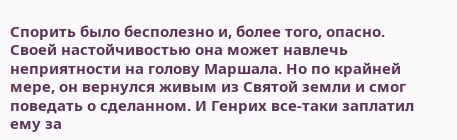Спорить было бесполезно и, более того, опасно. Своей настойчивостью она может навлечь неприятности на голову Маршала. Но по крайней мере, он вернулся живым из Святой земли и смог поведать о сделанном. И Генрих все-таки заплатил ему за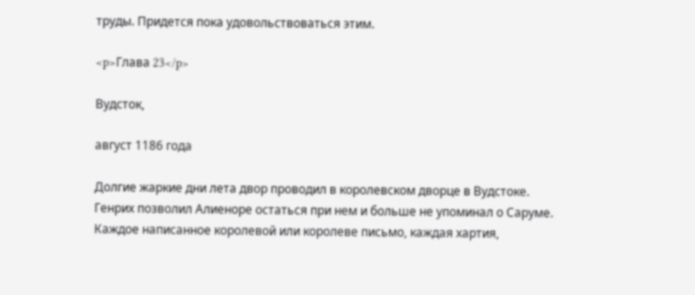труды. Придется пока удовольствоваться этим.

<p>Глава 23</p>

Вудсток,

август 1186 года

Долгие жаркие дни лета двор проводил в королевском дворце в Вудстоке. Генрих позволил Алиеноре остаться при нем и больше не упоминал о Саруме. Каждое написанное королевой или королеве письмо, каждая хартия,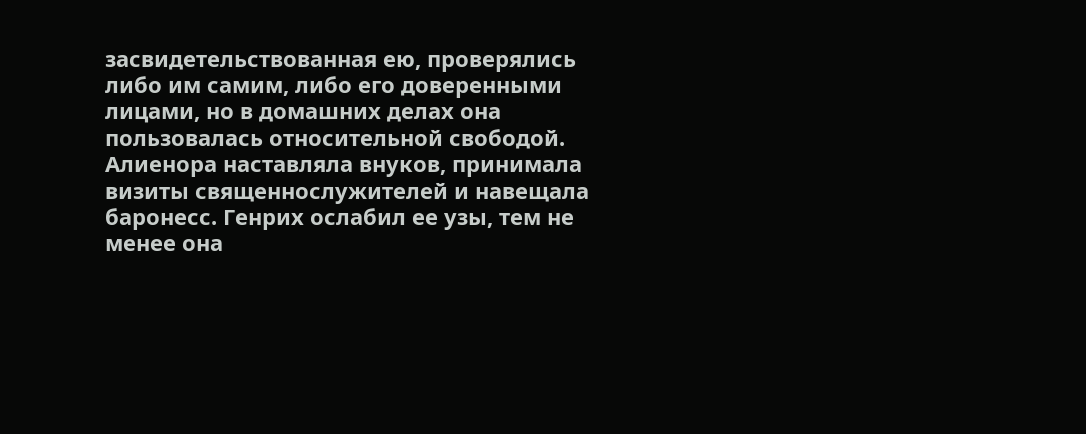засвидетельствованная ею, проверялись либо им самим, либо его доверенными лицами, но в домашних делах она пользовалась относительной свободой. Алиенора наставляла внуков, принимала визиты священнослужителей и навещала баронесс. Генрих ослабил ее узы, тем не менее она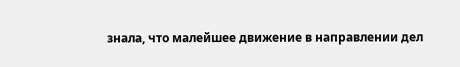знала, что малейшее движение в направлении дел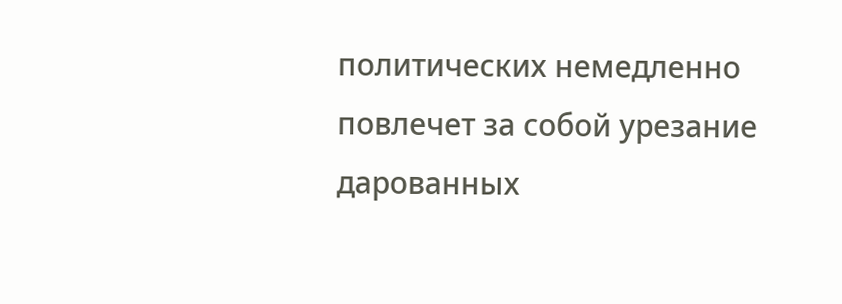политических немедленно повлечет за собой урезание дарованных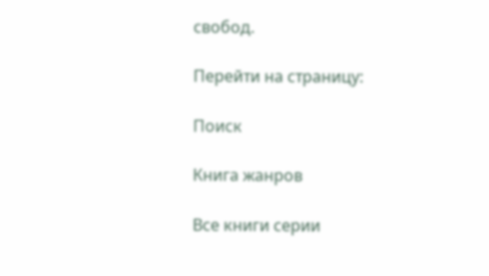свобод.

Перейти на страницу:

Поиск

Книга жанров

Все книги серии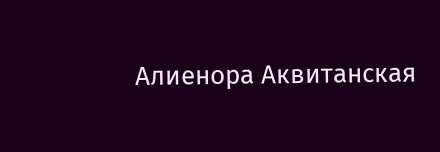Алиенора Аквитанская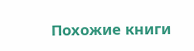Похожие книги